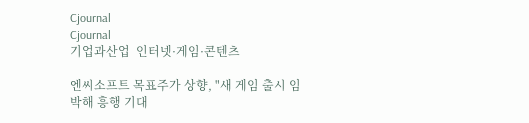Cjournal
Cjournal
기업과산업  인터넷·게임·콘텐츠

엔씨소프트 목표주가 상향, "새 게임 출시 임박해 흥행 기대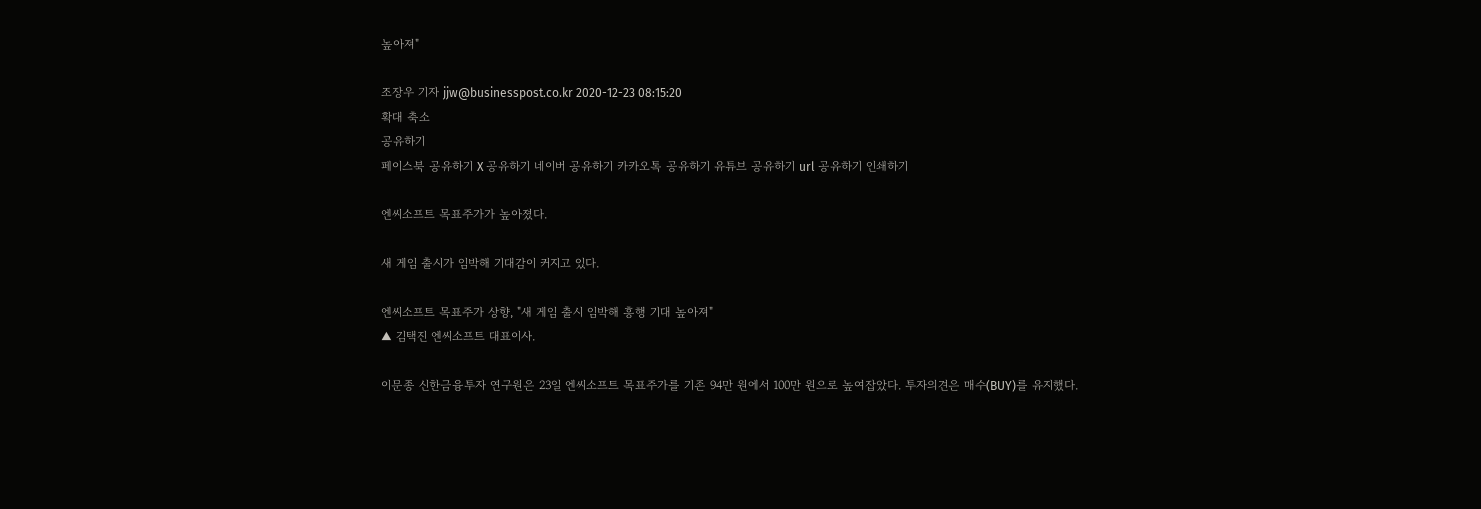높아져"

조장우 기자 jjw@businesspost.co.kr 2020-12-23 08:15:20
확대 축소
공유하기
페이스북 공유하기 X 공유하기 네이버 공유하기 카카오톡 공유하기 유튜브 공유하기 url 공유하기 인쇄하기

엔씨소프트 목표주가가 높아졌다.

새 게임 출시가 임박해 기대감이 커지고 있다.

엔씨소프트 목표주가 상향, "새 게임 출시 임박해 흥행 기대 높아져"
▲ 김택진 엔씨소프트 대표이사.

이문종 신한금융투자 연구원은 23일 엔씨소프트 목표주가를 기존 94만 원에서 100만 원으로 높여잡았다. 투자의견은 매수(BUY)를 유지했다.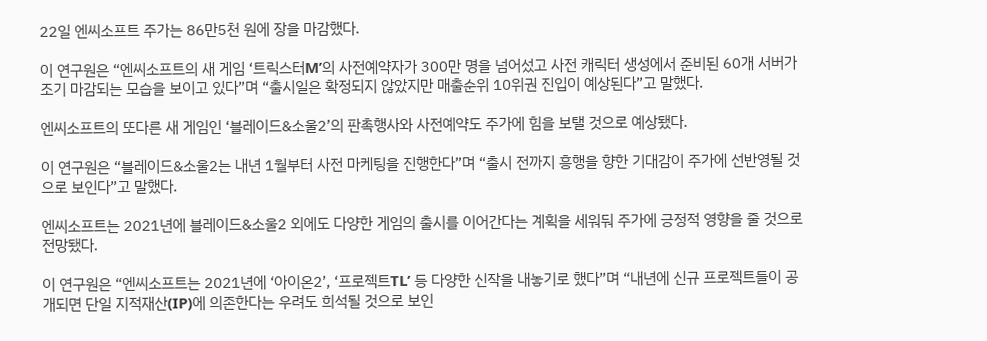22일 엔씨소프트 주가는 86만5천 원에 장을 마감했다.

이 연구원은 “엔씨소프트의 새 게임 ‘트릭스터M’의 사전예약자가 300만 명을 넘어섰고 사전 캐릭터 생성에서 준비된 60개 서버가 조기 마감되는 모습을 보이고 있다”며 “출시일은 확정되지 않았지만 매출순위 10위권 진입이 예상된다”고 말했다.

엔씨소프트의 또다른 새 게임인 ‘블레이드&소울2’의 판촉행사와 사전예약도 주가에 힘을 보탤 것으로 예상됐다.

이 연구원은 “블레이드&소울2는 내년 1월부터 사전 마케팅을 진행한다”며 “출시 전까지 흥행을 향한 기대감이 주가에 선반영될 것으로 보인다”고 말했다.

엔씨소프트는 2021년에 블레이드&소울2 외에도 다양한 게임의 출시를 이어간다는 계획을 세워둬 주가에 긍정적 영향을 줄 것으로 전망됐다.

이 연구원은 “엔씨소프트는 2021년에 ‘아이온2’, ‘프로젝트TL’ 등 다양한 신작을 내놓기로 했다”며 “내년에 신규 프로젝트들이 공개되면 단일 지적재산(IP)에 의존한다는 우려도 희석될 것으로 보인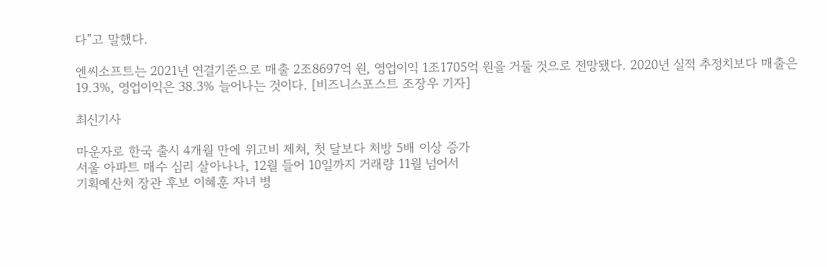다”고 말했다.

엔씨소프트는 2021년 연결기준으로 매출 2조8697억 원, 영업이익 1조1705억 원을 거둘 것으로 전망됐다. 2020년 실적 추정치보다 매출은 19.3%, 영업이익은 38.3% 늘어나는 것이다. [비즈니스포스트 조장우 기자]

최신기사

마운자로 한국 출시 4개월 만에 위고비 제쳐, 첫 달보다 처방 5배 이상 증가
서울 아파트 매수 심리 살아나나, 12월 들어 10일까지 거래량 11월 넘어서
기획예산처 장관 후보 이혜훈 자녀 병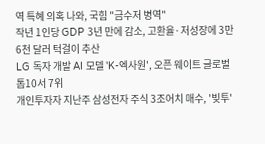역 특혜 의혹 나와, 국힘 "금수저 병역"
작년 1인당 GDP 3년 만에 감소, 고환율·저성장에 3만6천 달러 턱걸이 추산
LG 독자 개발 AI 모델 'K-엑사원', 오픈 웨이트 글로벌 톱10서 7위
개인투자자 지난주 삼성전자 주식 3조어치 매수, '빚투'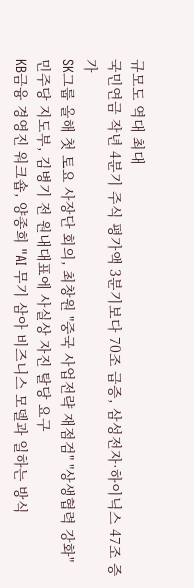규모도 역대 최대
국민연금 작년 4분기 주식 평가액 3분기보다 70조 급증, 삼성전자·하이닉스 47조 증가
SK그룹 올해 첫 토요 사장단 회의, 최창원 "중국 사업전략 재점검" "상생협력 강화"
민주당 지도부, 김병기 전 원내대표에 사실상 자진 탈당 요구
KB금융 경영진 워크숍, 양종희 "AI 무기 삼아 비즈니스 모델과 일하는 방식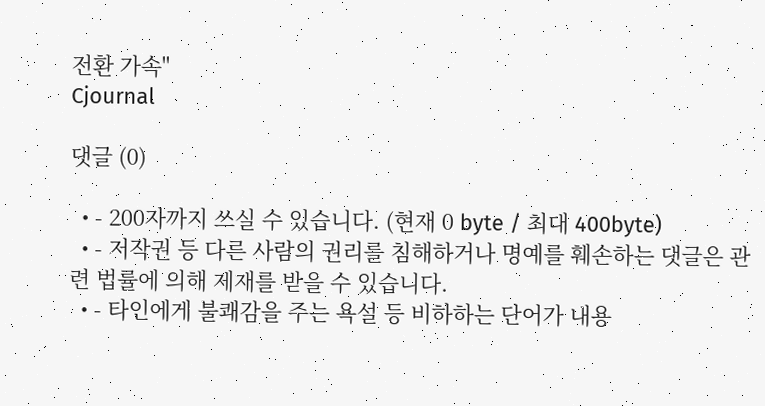전환 가속"
Cjournal

댓글 (0)

  • - 200자까지 쓰실 수 있습니다. (현재 0 byte / 최대 400byte)
  • - 저작권 등 다른 사람의 권리를 침해하거나 명예를 훼손하는 댓글은 관련 법률에 의해 제재를 받을 수 있습니다.
  • - 타인에게 불쾌감을 주는 욕설 등 비하하는 단어가 내용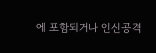에 포함되거나 인신공격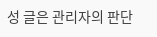성 글은 관리자의 판단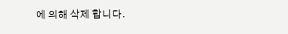에 의해 삭제 합니다.